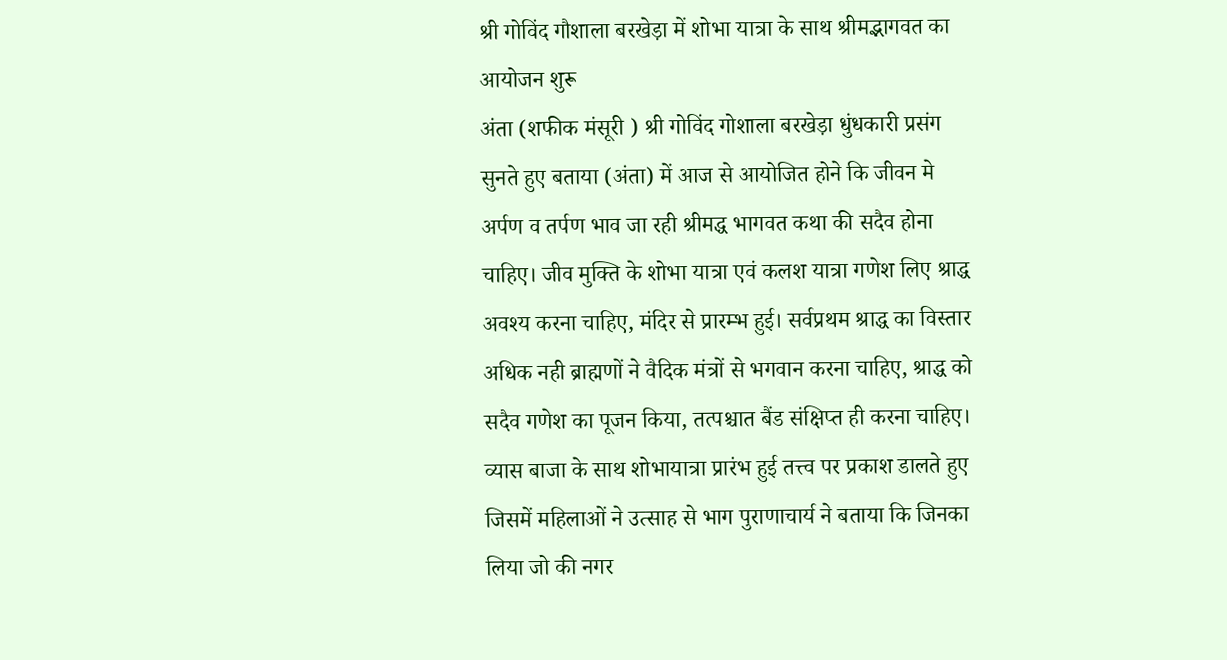श्री गोविंद गौशाला बरखेड़ा में शोभा यात्रा के साथ श्रीमद्भागवत का आयोजन शुरू
अंता (शफीक मंसूरी ) श्री गोविंद गोशाला बरखेड़ा धुंधकारी प्रसंग सुनते हुए बताया (अंता) में आज से आयोजित होने कि जीवन मे अर्पण व तर्पण भाव जा रही श्रीमद्ध भागवत कथा की सदैव होना चाहिए। जीव मुक्ति के शोभा यात्रा एवं कलश यात्रा गणेश लिए श्राद्ध अवश्य करना चाहिए, मंदिर से प्रारम्भ हुई। सर्वप्रथम श्राद्ध का विस्तार अधिक नही ब्राह्मणों ने वैदिक मंत्रों से भगवान करना चाहिए, श्राद्ध को सदैव गणेश का पूजन किया, तत्पश्चात बैंड संक्षिप्त ही करना चाहिए। व्यास बाजा के साथ शोभायात्रा प्रारंभ हुई तत्त्व पर प्रकाश डालते हुए जिसमें महिलाओं ने उत्साह से भाग पुराणाचार्य ने बताया कि जिनका लिया जो की नगर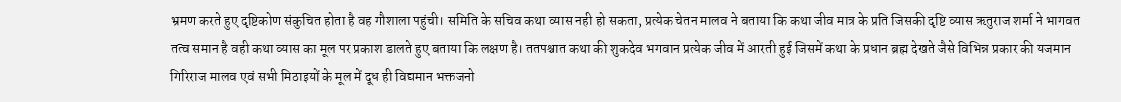भ्रमण करते हुए दृष्टिकोण संकुचित होता है वह गौशाला पहुंची। समिति के सचिव कथा व्यास नही हो सकता, प्रत्येक चेतन मालव ने बताया कि कथा जीव मात्र के प्रति जिसकी दृष्टि व्यास ऋतुराज शर्मा ने भागवत तत्व समान है वही कथा व्यास का मूल पर प्रकाश डालते हुए बताया कि लक्षण है। ततपश्चात कथा की शुकदेव भगवान प्रत्येक जीव में आरती हुई जिसमें कथा के प्रधान ब्रह्म देखते जैसे विभिन्न प्रकार की यजमान गिरिराज मालव एवं सभी मिठाइयों के मूल में दूध ही विद्यमान भक्तजनो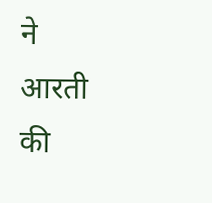ने आरती की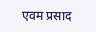एवम प्रसाद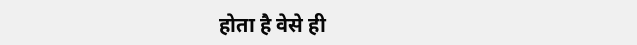होता है वेसे ही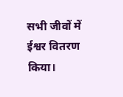सभी जीवों में ईश्वर वितरण किया।